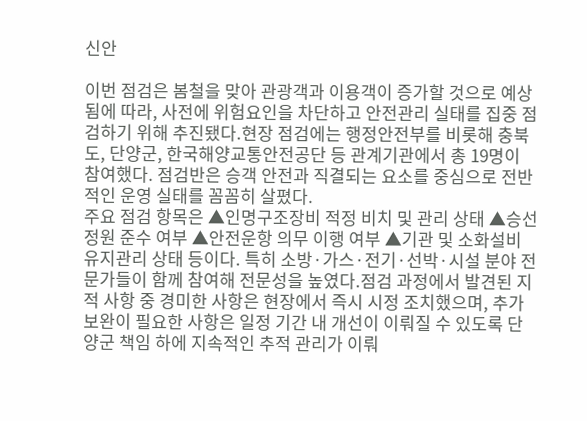신안

이번 점검은 봄철을 맞아 관광객과 이용객이 증가할 것으로 예상됨에 따라, 사전에 위험요인을 차단하고 안전관리 실태를 집중 점검하기 위해 추진됐다.현장 점검에는 행정안전부를 비롯해 충북도, 단양군, 한국해양교통안전공단 등 관계기관에서 총 19명이 참여했다. 점검반은 승객 안전과 직결되는 요소를 중심으로 전반적인 운영 실태를 꼼꼼히 살폈다.
주요 점검 항목은 ▲인명구조장비 적정 비치 및 관리 상태 ▲승선 정원 준수 여부 ▲안전운항 의무 이행 여부 ▲기관 및 소화설비 유지관리 상태 등이다. 특히 소방·가스·전기·선박·시설 분야 전문가들이 함께 참여해 전문성을 높였다.점검 과정에서 발견된 지적 사항 중 경미한 사항은 현장에서 즉시 시정 조치했으며, 추가 보완이 필요한 사항은 일정 기간 내 개선이 이뤄질 수 있도록 단양군 책임 하에 지속적인 추적 관리가 이뤄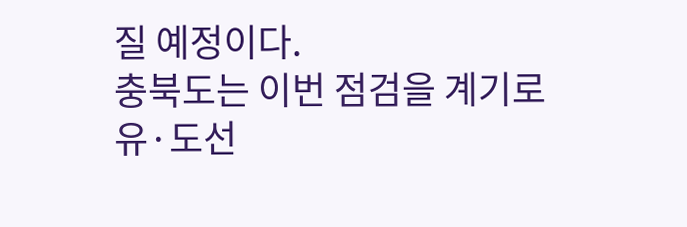질 예정이다.
충북도는 이번 점검을 계기로 유·도선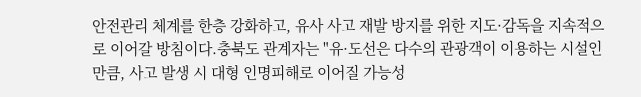안전관리 체계를 한층 강화하고, 유사 사고 재발 방지를 위한 지도·감독을 지속적으로 이어갈 방침이다.충북도 관계자는 "유·도선은 다수의 관광객이 이용하는 시설인 만큼, 사고 발생 시 대형 인명피해로 이어질 가능성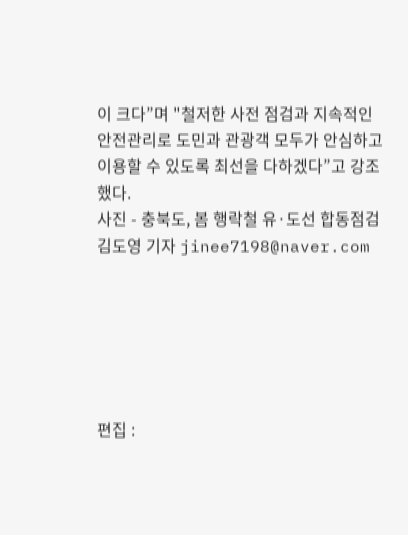이 크다”며 "철저한 사전 점검과 지속적인 안전관리로 도민과 관광객 모두가 안심하고 이용할 수 있도록 최선을 다하겠다”고 강조했다.
사진 - 충북도, 봄 행락철 유·도선 합동점검
김도영 기자 jinee7198@naver.com






편집 :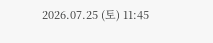2026.07.25 (토) 11:45